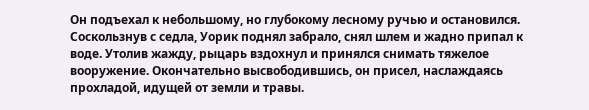Он подъехал к небольшому, но глубокому лесному ручью и остановился. Соскользнув с седла, Уорик поднял забрало, снял шлем и жадно припал к воде. Утолив жажду, рыцарь вздохнул и принялся снимать тяжелое вооружение. Окончательно высвободившись, он присел, наслаждаясь прохладой, идущей от земли и травы.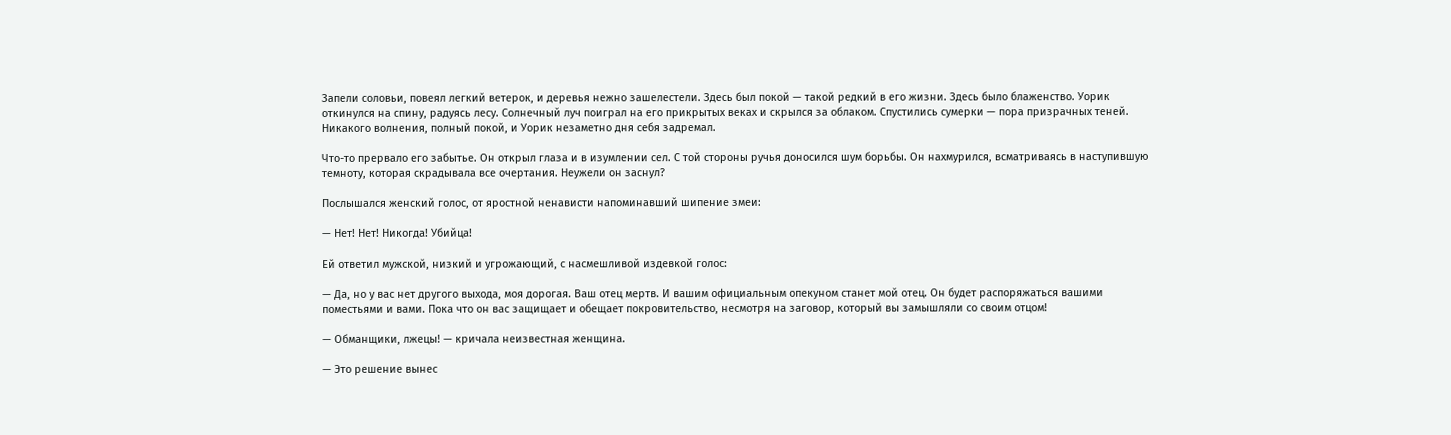Запели соловьи, повеял легкий ветерок, и деревья нежно зашелестели. Здесь был покой — такой редкий в его жизни. Здесь было блаженство. Уорик откинулся на спину, радуясь лесу. Солнечный луч поиграл на его прикрытых веках и скрылся за облаком. Спустились сумерки — пора призрачных теней. Никакого волнения, полный покой, и Уорик незаметно дня себя задремал.

Что-то прервало его забытье. Он открыл глаза и в изумлении сел. С той стороны ручья доносился шум борьбы. Он нахмурился, всматриваясь в наступившую темноту, которая скрадывала все очертания. Неужели он заснул?

Послышался женский голос, от яростной ненависти напоминавший шипение змеи:

— Нет! Нет! Никогда! Убийца!

Ей ответил мужской, низкий и угрожающий, с насмешливой издевкой голос:

— Да, но у вас нет другого выхода, моя дорогая. Ваш отец мертв. И вашим официальным опекуном станет мой отец. Он будет распоряжаться вашими поместьями и вами. Пока что он вас защищает и обещает покровительство, несмотря на заговор, который вы замышляли со своим отцом!

— Обманщики, лжецы! — кричала неизвестная женщина.

— Это решение вынес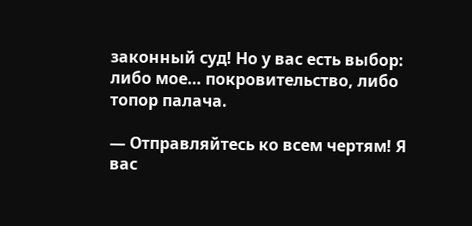законный суд! Но у вас есть выбор: либо мое… покровительство, либо топор палача.

— Отправляйтесь ко всем чертям! Я вас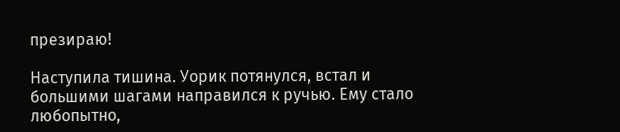презираю!

Наступила тишина. Уорик потянулся, встал и большими шагами направился к ручью. Ему стало любопытно,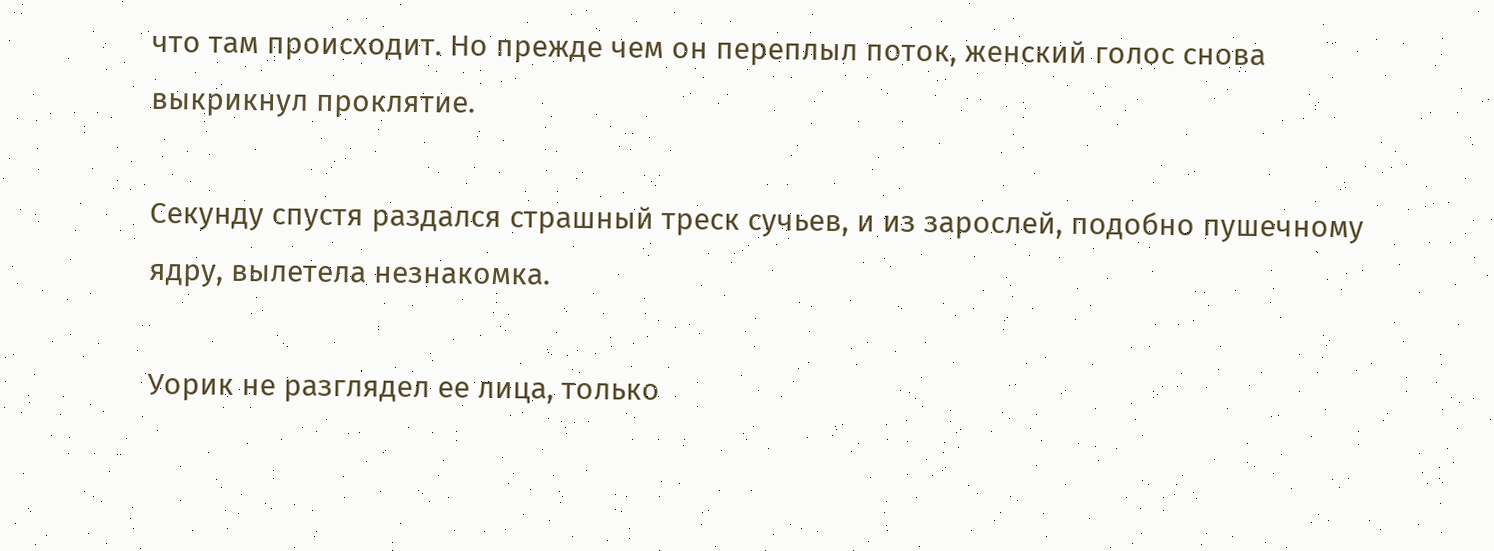что там происходит. Но прежде чем он переплыл поток, женский голос снова выкрикнул проклятие.

Секунду спустя раздался страшный треск сучьев, и из зарослей, подобно пушечному ядру, вылетела незнакомка.

Уорик не разглядел ее лица, только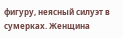фигуру, неясный силуэт в сумерках. Женщина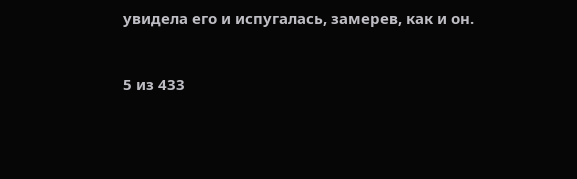увидела его и испугалась, замерев, как и он.



5 из 433